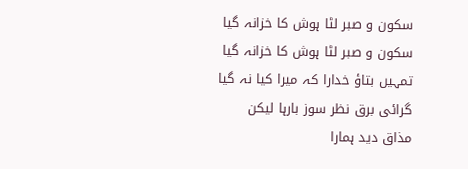سکون و صبر لٹا ہوش کا خزانہ گیا
سکون و صبر لٹا ہوش کا خزانہ گیا
تمہیں بتاؤ خدارا کہ میرا کیا نہ گیا
گرائی برق نظر سوز بارہا لیکن
مذاق دید ہمارا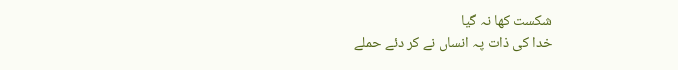شکست کھا نہ گیا
خدا کی ذات پہ انساں نے کر دئے حملے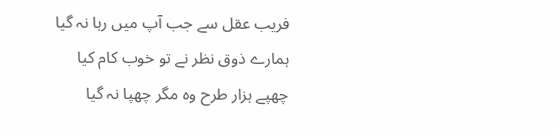فریب عقل سے جب آپ میں رہا نہ گیا
ہمارے ذوق نظر نے تو خوب کام کیا
چھپے ہزار طرح وہ مگر چھپا نہ گیا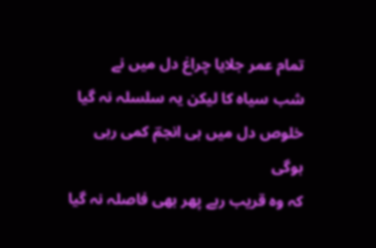تمام عمر جلایا چراغ دل میں نے
شب سیاہ کا لیکن یہ سلسلہ نہ گیا
خلوص دل میں ہی انجمؔ کمی رہی ہوگی
کہ وہ قریب رہے پھر بھی فاصلہ نہ گیا